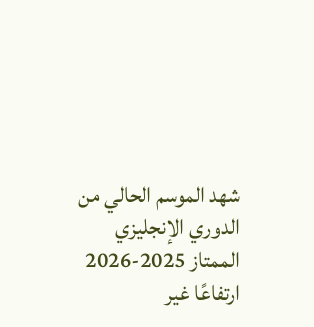شهد الموسم الحالي من الدوري الإنجليزي الممتاز 2025-2026 ارتفاعًا غير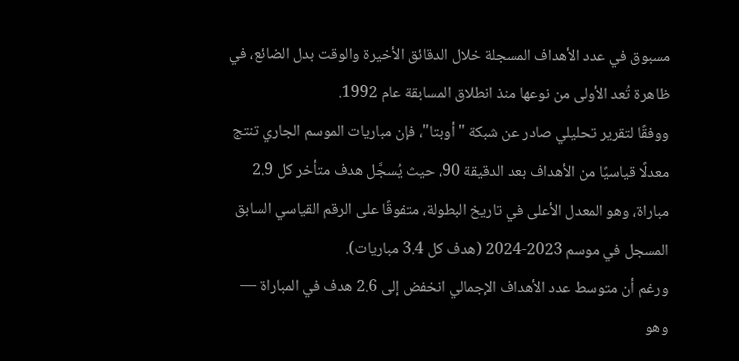مسبوق في عدد الأهداف المسجلة خلال الدقائق الأخيرة والوقت بدل الضائع، في ظاهرة تُعد الأولى من نوعها منذ انطلاق المسابقة عام 1992.
ووفقًا لتقرير تحليلي صادر عن شبكة "أوبتا"، فإن مباريات الموسم الجاري تنتج معدلًا قياسيًا من الأهداف بعد الدقيقة 90، حيث يُسجَّل هدف متأخر كل 2.9 مباراة، وهو المعدل الأعلى في تاريخ البطولة، متفوقًا على الرقم القياسي السابق المسجل في موسم 2023-2024 (هدف كل 3.4 مباريات).
ورغم أن متوسط عدد الأهداف الإجمالي انخفض إلى 2.6 هدف في المباراة — وهو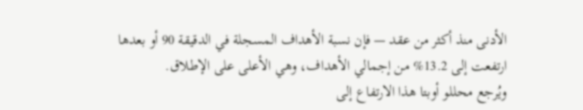الأدنى منذ أكثر من عقد — فإن نسبة الأهداف المسجلة في الدقيقة 90 أو بعدها ارتفعت إلى 13.2% من إجمالي الأهداف، وهي الأعلى على الإطلاق.
ويُرجع محللو أوبتا هذا الارتفاع إلى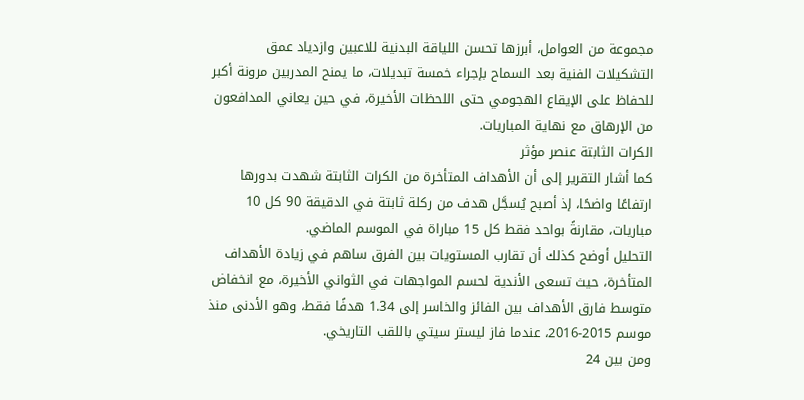مجموعة من العوامل، أبرزها تحسن اللياقة البدنية للاعبين وازدياد عمق التشكيلات الفنية بعد السماح بإجراء خمسة تبديلات، ما يمنح المدربين مرونة أكبر للحفاظ على الإيقاع الهجومي حتى اللحظات الأخيرة، في حين يعاني المدافعون من الإرهاق مع نهاية المباريات.
الكرات الثابتة عنصر مؤثر
كما أشار التقرير إلى أن الأهداف المتأخرة من الكرات الثابتة شهدت بدورها ارتفاعًا واضحًا، إذ أصبح يُسجَّل هدف من ركلة ثابتة في الدقيقة 90 كل 10 مباريات، مقارنةً بواحد فقط كل 15 مباراة في الموسم الماضي.
التحليل أوضح كذلك أن تقارب المستويات بين الفرق ساهم في زيادة الأهداف المتأخرة، حيث تسعى الأندية لحسم المواجهات في الثواني الأخيرة، مع انخفاض متوسط فارق الأهداف بين الفائز والخاسر إلى 1.34 هدفًا فقط، وهو الأدنى منذ موسم 2015-2016، عندما فاز ليستر سيتي باللقب التاريخي.
ومن بين 24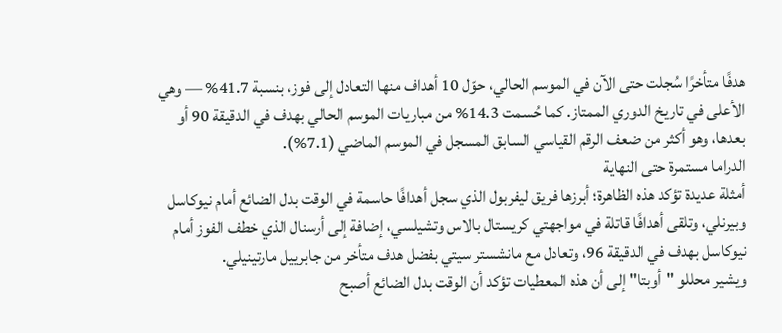هدفًا متأخرًا سُجلت حتى الآن في الموسم الحالي، حوّل 10 أهداف منها التعادل إلى فوز، بنسبة 41.7% — وهي الأعلى في تاريخ الدوري الممتاز. كما حُسمت 14.3% من مباريات الموسم الحالي بهدف في الدقيقة 90 أو بعدها، وهو أكثر من ضعف الرقم القياسي السابق المسجل في الموسم الماضي (7.1%).
الدراما مستمرة حتى النهاية
أمثلة عديدة تؤكد هذه الظاهرة؛ أبرزها فريق ليفربول الذي سجل أهدافًا حاسمة في الوقت بدل الضائع أمام نيوكاسل وبيرنلي، وتلقى أهدافًا قاتلة في مواجهتي كريستال بالاس وتشيلسي، إضافة إلى أرسنال الذي خطف الفوز أمام نيوكاسل بهدف في الدقيقة 96، وتعادل مع مانشستر سيتي بفضل هدف متأخر من جابرييل مارتينيلي.
ويشير محللو "أوبتا" إلى أن هذه المعطيات تؤكد أن الوقت بدل الضائع أصبح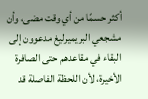أكثر حسمًا من أي وقت مضى، وأن مشجعي البريميرليغ مدعوون إلى البقاء في مقاعدهم حتى الصافرة الأخيرة، لأن اللحظة الفاصلة قد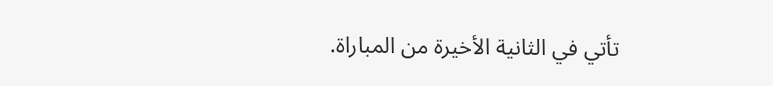تأتي في الثانية الأخيرة من المباراة.